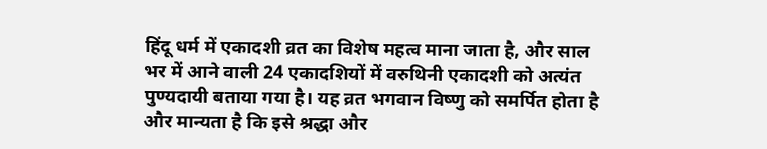हिंदू धर्म में एकादशी व्रत का विशेष महत्व माना जाता है, और साल भर में आने वाली 24 एकादशियों में वरुथिनी एकादशी को अत्यंत पुण्यदायी बताया गया है। यह व्रत भगवान विष्णु को समर्पित होता है और मान्यता है कि इसे श्रद्धा और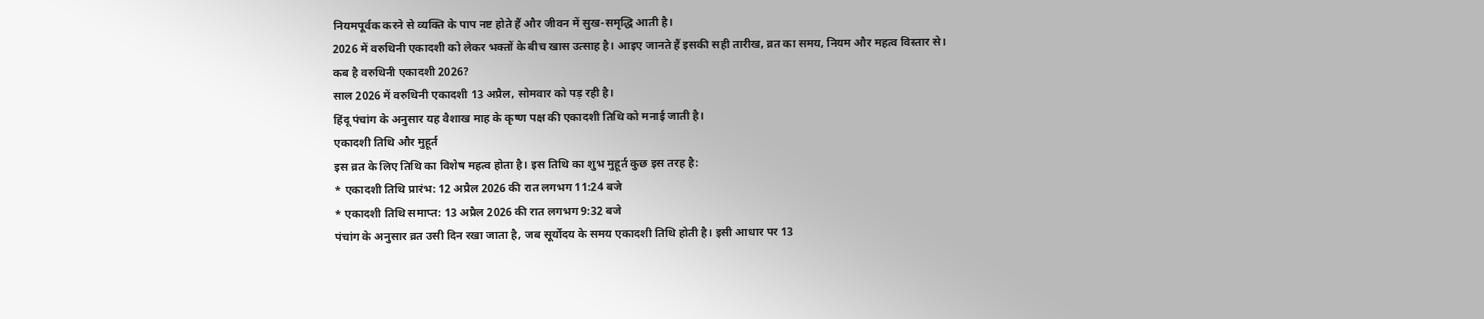नियमपूर्वक करने से व्यक्ति के पाप नष्ट होते हैं और जीवन में सुख-समृद्धि आती है।
2026 में वरुथिनी एकादशी को लेकर भक्तों के बीच खास उत्साह है। आइए जानते हैं इसकी सही तारीख, व्रत का समय, नियम और महत्व विस्तार से।
कब है वरुथिनी एकादशी 2026?
साल 2026 में वरुथिनी एकादशी 13 अप्रैल, सोमवार को पड़ रही है।
हिंदू पंचांग के अनुसार यह वैशाख माह के कृष्ण पक्ष की एकादशी तिथि को मनाई जाती है।
एकादशी तिथि और मुहूर्त
इस व्रत के लिए तिथि का विशेष महत्व होता है। इस तिथि का शुभ मुहूर्त कुछ इस तरह है:
* एकादशी तिथि प्रारंभ: 12 अप्रैल 2026 की रात लगभग 11:24 बजे
* एकादशी तिथि समाप्त: 13 अप्रैल 2026 की रात लगभग 9:32 बजे
पंचांग के अनुसार व्रत उसी दिन रखा जाता है, जब सूर्योदय के समय एकादशी तिथि होती है। इसी आधार पर 13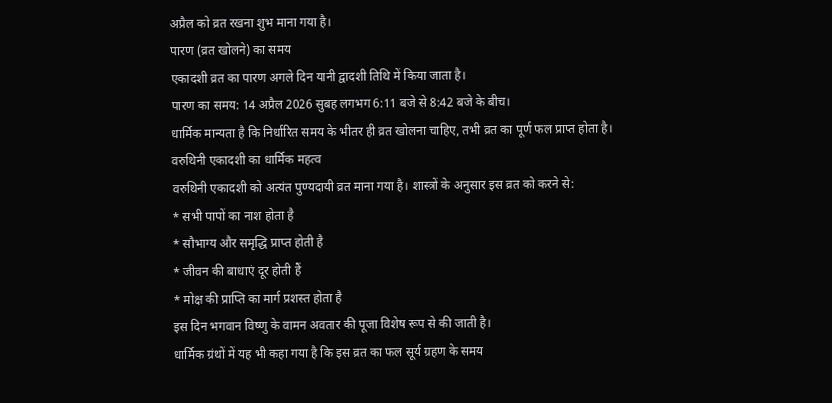अप्रैल को व्रत रखना शुभ माना गया है।
पारण (व्रत खोलने) का समय
एकादशी व्रत का पारण अगले दिन यानी द्वादशी तिथि में किया जाता है।
पारण का समय: 14 अप्रैल 2026 सुबह लगभग 6:11 बजे से 8:42 बजे के बीच।
धार्मिक मान्यता है कि निर्धारित समय के भीतर ही व्रत खोलना चाहिए, तभी व्रत का पूर्ण फल प्राप्त होता है।
वरुथिनी एकादशी का धार्मिक महत्व
वरुथिनी एकादशी को अत्यंत पुण्यदायी व्रत माना गया है। शास्त्रों के अनुसार इस व्रत को करने से:
* सभी पापों का नाश होता है
* सौभाग्य और समृद्धि प्राप्त होती है
* जीवन की बाधाएं दूर होती हैं
* मोक्ष की प्राप्ति का मार्ग प्रशस्त होता है
इस दिन भगवान विष्णु के वामन अवतार की पूजा विशेष रूप से की जाती है।
धार्मिक ग्रंथों में यह भी कहा गया है कि इस व्रत का फल सूर्य ग्रहण के समय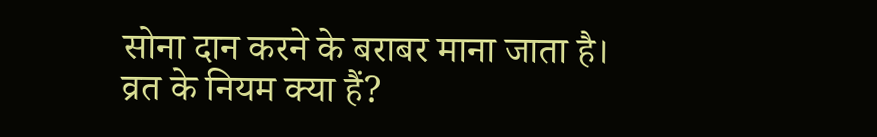सोना दान करने के बराबर माना जाता है।
व्रत के नियम क्या हैं?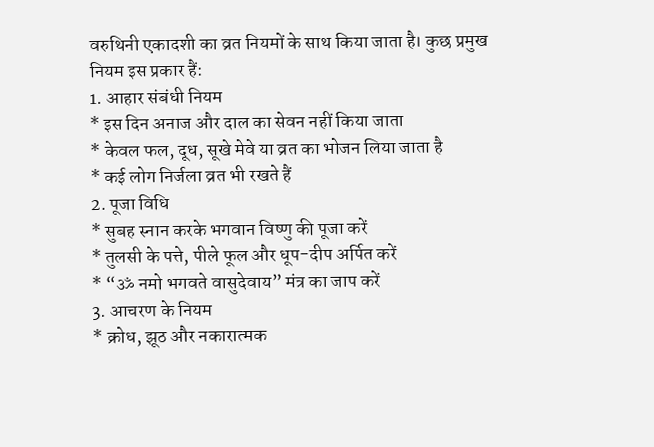वरुथिनी एकादशी का व्रत नियमों के साथ किया जाता है। कुछ प्रमुख नियम इस प्रकार हैं:
1. आहार संबंधी नियम
* इस दिन अनाज और दाल का सेवन नहीं किया जाता
* केवल फल, दूध, सूखे मेवे या व्रत का भोजन लिया जाता है
* कई लोग निर्जला व्रत भी रखते हैं
2. पूजा विधि
* सुबह स्नान करके भगवान विष्णु की पूजा करें
* तुलसी के पत्ते, पीले फूल और धूप-दीप अर्पित करें
* “ॐ नमो भगवते वासुदेवाय” मंत्र का जाप करें
3. आचरण के नियम
* क्रोध, झूठ और नकारात्मक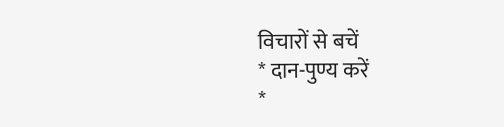विचारों से बचें
* दान-पुण्य करें
*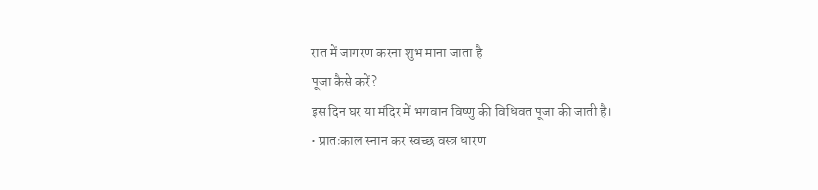रात में जागरण करना शुभ माना जाता है
पूजा कैसे करें?
इस दिन घर या मंदिर में भगवान विष्णु की विधिवत पूजा की जाती है।
• प्रातःकाल स्नान कर स्वच्छ वस्त्र धारण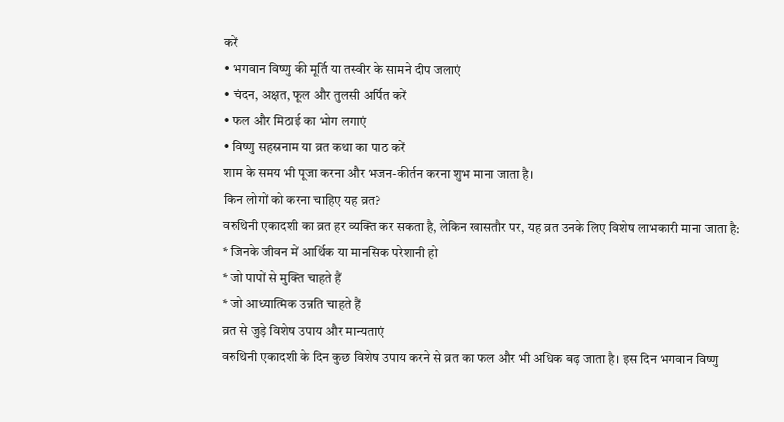करें
• भगवान विष्णु की मूर्ति या तस्वीर के सामने दीप जलाएं
• चंदन, अक्षत, फूल और तुलसी अर्पित करें
• फल और मिठाई का भोग लगाएं
• विष्णु सहस्रनाम या व्रत कथा का पाठ करें
शाम के समय भी पूजा करना और भजन-कीर्तन करना शुभ माना जाता है।
किन लोगों को करना चाहिए यह व्रत?
वरुथिनी एकादशी का व्रत हर व्यक्ति कर सकता है, लेकिन खासतौर पर, यह व्रत उनके लिए विशेष लाभकारी माना जाता है:
* जिनके जीवन में आर्थिक या मानसिक परेशानी हो
* जो पापों से मुक्ति चाहते हैं
* जो आध्यात्मिक उन्नति चाहते हैं
व्रत से जुड़े विशेष उपाय और मान्यताएं
वरुथिनी एकादशी के दिन कुछ विशेष उपाय करने से व्रत का फल और भी अधिक बढ़ जाता है। इस दिन भगवान विष्णु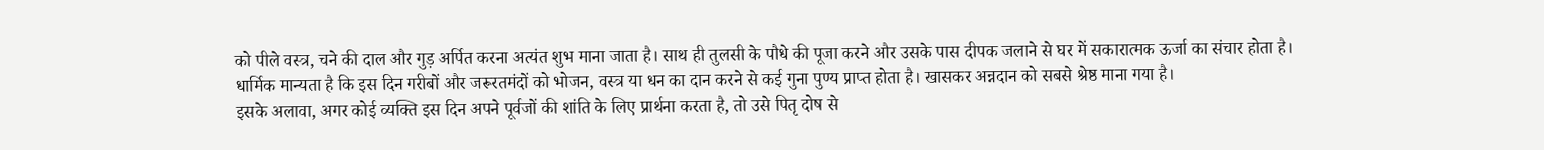को पीले वस्त्र, चने की दाल और गुड़ अर्पित करना अत्यंत शुभ माना जाता है। साथ ही तुलसी के पौधे की पूजा करने और उसके पास दीपक जलाने से घर में सकारात्मक ऊर्जा का संचार होता है।
धार्मिक मान्यता है कि इस दिन गरीबों और जरूरतमंदों को भोजन, वस्त्र या धन का दान करने से कई गुना पुण्य प्राप्त होता है। खासकर अन्नदान को सबसे श्रेष्ठ माना गया है।
इसके अलावा, अगर कोई व्यक्ति इस दिन अपने पूर्वजों की शांति के लिए प्रार्थना करता है, तो उसे पितृ दोष से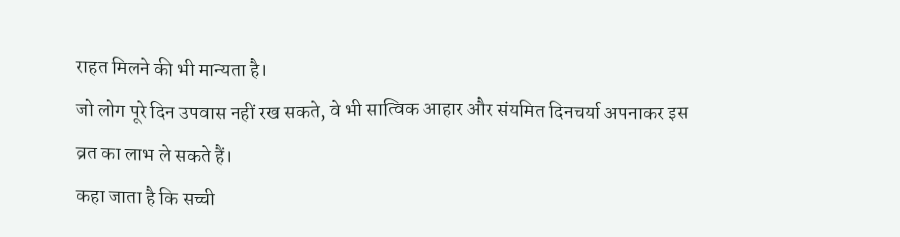राहत मिलने की भी मान्यता है।
जो लोग पूरे दिन उपवास नहीं रख सकते, वे भी सात्विक आहार और संयमित दिनचर्या अपनाकर इस व्रत का लाभ ले सकते हैं।
कहा जाता है कि सच्ची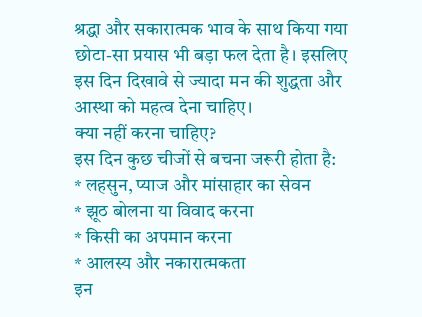श्रद्धा और सकारात्मक भाव के साथ किया गया छोटा-सा प्रयास भी बड़ा फल देता है। इसलिए इस दिन दिखावे से ज्यादा मन की शुद्धता और आस्था को महत्व देना चाहिए।
क्या नहीं करना चाहिए?
इस दिन कुछ चीजों से बचना जरूरी होता है:
* लहसुन, प्याज और मांसाहार का सेवन
* झूठ बोलना या विवाद करना
* किसी का अपमान करना
* आलस्य और नकारात्मकता
इन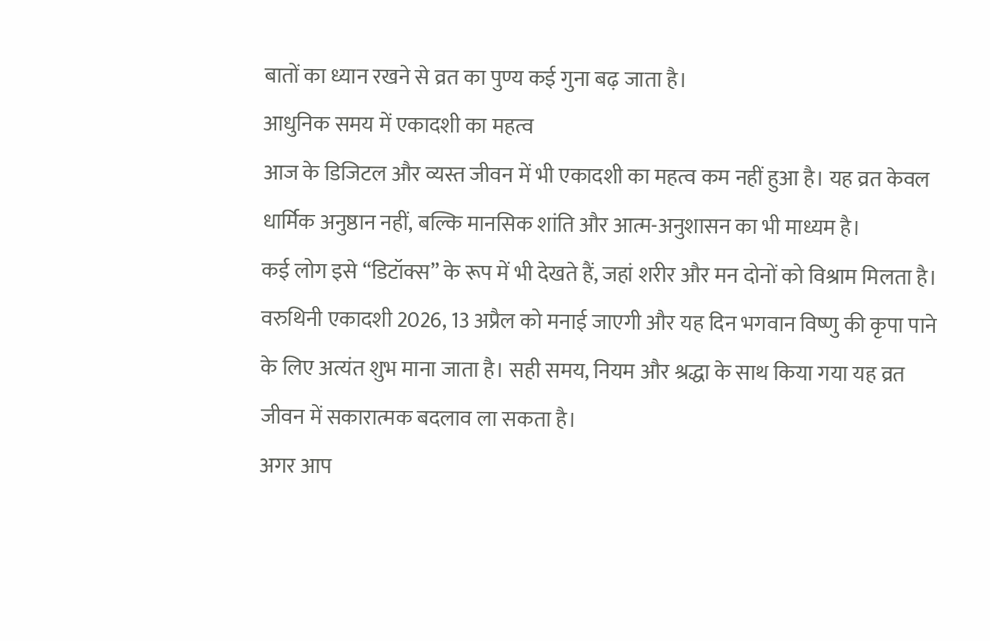बातों का ध्यान रखने से व्रत का पुण्य कई गुना बढ़ जाता है।
आधुनिक समय में एकादशी का महत्व
आज के डिजिटल और व्यस्त जीवन में भी एकादशी का महत्व कम नहीं हुआ है। यह व्रत केवल धार्मिक अनुष्ठान नहीं, बल्कि मानसिक शांति और आत्म-अनुशासन का भी माध्यम है।
कई लोग इसे “डिटॉक्स” के रूप में भी देखते हैं, जहां शरीर और मन दोनों को विश्राम मिलता है।
वरुथिनी एकादशी 2026, 13 अप्रैल को मनाई जाएगी और यह दिन भगवान विष्णु की कृपा पाने के लिए अत्यंत शुभ माना जाता है। सही समय, नियम और श्रद्धा के साथ किया गया यह व्रत जीवन में सकारात्मक बदलाव ला सकता है।
अगर आप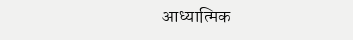आध्यात्मिक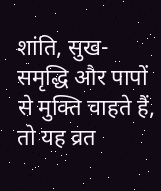शांति, सुख-समृद्धि और पापों से मुक्ति चाहते हैं, तो यह व्रत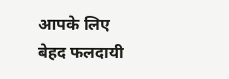आपके लिए बेहद फलदायी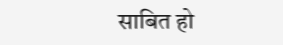साबित हो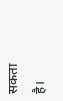सकता है।